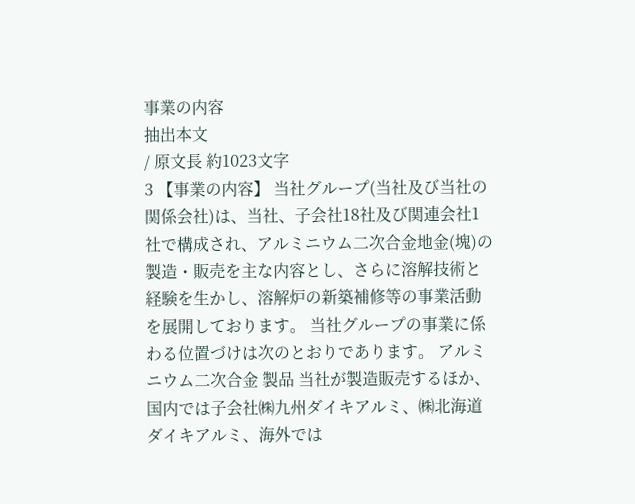事業の内容
抽出本文
/ 原文長 約1023文字
3 【事業の内容】 当社グループ(当社及び当社の関係会社)は、当社、子会社18社及び関連会社1社で構成され、アルミニウム二次合金地金(塊)の製造・販売を主な内容とし、さらに溶解技術と経験を生かし、溶解炉の新築補修等の事業活動を展開しております。 当社グループの事業に係わる位置づけは次のとおりであります。 アルミニウム二次合金 製品 当社が製造販売するほか、国内では子会社㈱九州ダイキアルミ、㈱北海道ダイキアルミ、海外では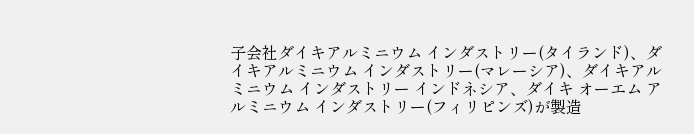子会社ダイキアルミニウム インダストリー(タイランド)、ダイキアルミニウム インダストリー(マレーシア)、ダイキアルミニウム インダストリー インドネシア、ダイキ オーエム アルミニウム インダストリー(フィリピンズ)が製造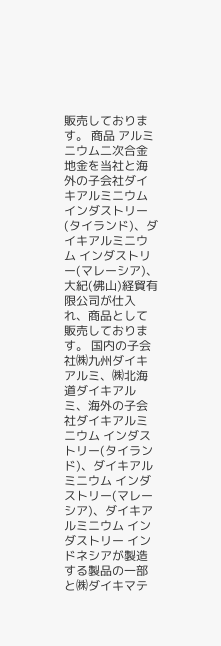販売しております。 商品 アルミニウム二次合金地金を当社と海外の子会社ダイキアルミニウム インダストリー(タイランド)、ダイキアルミニウム インダストリー(マレーシア)、大紀(佛山)経貿有限公司が仕入れ、商品として販売しております。 国内の子会社㈱九州ダイキアルミ、㈱北海道ダイキアルミ、海外の子会社ダイキアルミニウム インダストリー(タイランド)、ダイキアルミニウム インダストリー(マレーシア)、ダイキアルミニウム インダストリー インドネシアが製造する製品の一部と㈱ダイキマテ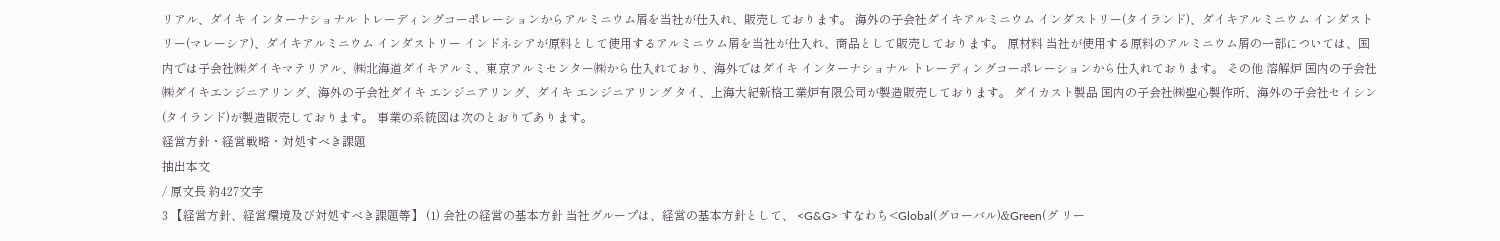リアル、ダイキ インターナショナル トレーディングコーポレーションからアルミニウム屑を当社が仕入れ、販売しております。 海外の子会社ダイキアルミニウム インダストリー(タイランド)、ダイキアルミニウム インダストリー(マレーシア)、ダイキアルミニウム インダストリー インドネシアが原料として使用するアルミニウム屑を当社が仕入れ、商品として販売しております。 原材料 当社が使用する原料のアルミニウム屑の一部については、国内では子会社㈱ダイキマテリアル、㈱北海道ダイキアルミ、東京アルミセンター㈱から仕入れており、海外ではダイキ インターナショナル トレーディングコーポレーションから仕入れております。 その他 溶解炉 国内の子会社㈱ダイキエンジニアリング、海外の子会社ダイキ エンジニアリング、ダイキ エンジニアリング タイ、上海大紀新格工業炉有限公司が製造販売しております。 ダイカスト製品 国内の子会社㈱聖心製作所、海外の子会社セイシン(タイランド)が製造販売しております。 事業の系統図は次のとおりであります。
経営方針・経営戦略・対処すべき課題
抽出本文
/ 原文長 約427文字
3 【経営方針、経営環境及び対処すべき課題等】 (1) 会社の経営の基本方針 当社グループは、経営の基本方針として、 <G&G> すなわち<Global(グローバル)&Green(グ リー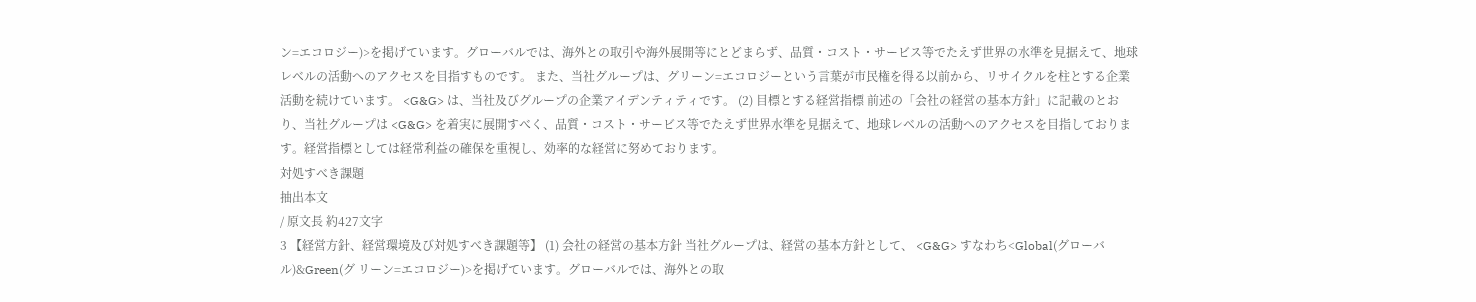ン=エコロジー)>を掲げています。グローバルでは、海外との取引や海外展開等にとどまらず、品質・コスト・サービス等でたえず世界の水準を見据えて、地球レベルの活動へのアクセスを目指すものです。 また、当社グループは、グリーン=エコロジーという言葉が市民権を得る以前から、リサイクルを柱とする企業活動を続けています。 <G&G> は、当社及びグループの企業アイデンティティです。 (2) 目標とする経営指標 前述の「会社の経営の基本方針」に記載のとおり、当社グループは <G&G> を着実に展開すべく、品質・コスト・サービス等でたえず世界水準を見据えて、地球レベルの活動へのアクセスを目指しております。経営指標としては経常利益の確保を重視し、効率的な経営に努めております。
対処すべき課題
抽出本文
/ 原文長 約427文字
3 【経営方針、経営環境及び対処すべき課題等】 (1) 会社の経営の基本方針 当社グループは、経営の基本方針として、 <G&G> すなわち<Global(グローバル)&Green(グ リーン=エコロジー)>を掲げています。グローバルでは、海外との取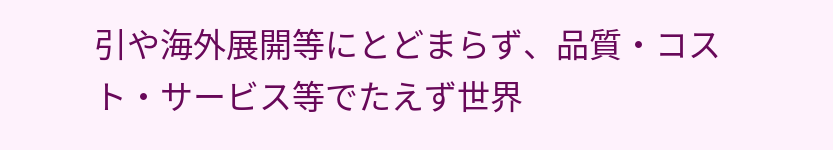引や海外展開等にとどまらず、品質・コスト・サービス等でたえず世界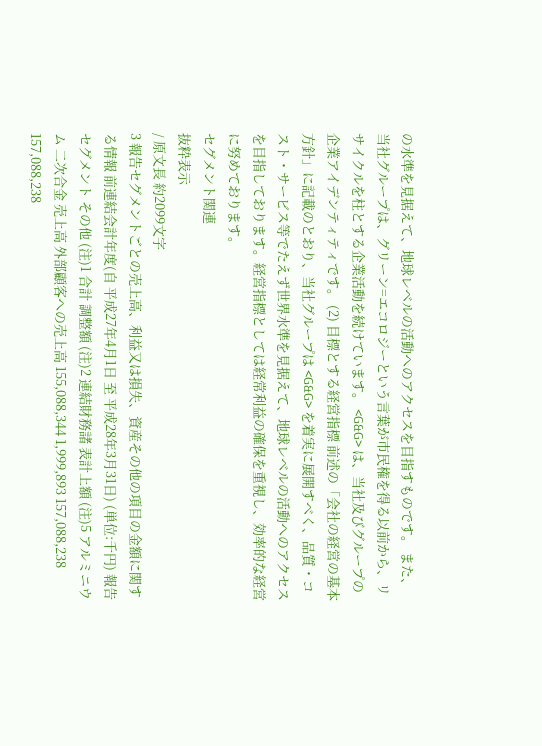の水準を見据えて、地球レベルの活動へのアクセスを目指すものです。 また、当社グループは、グリーン=エコロジーという言葉が市民権を得る以前から、リサイクルを柱とする企業活動を続けています。 <G&G> は、当社及びグループの企業アイデンティティです。 (2) 目標とする経営指標 前述の「会社の経営の基本方針」に記載のとおり、当社グループは <G&G> を着実に展開すべく、品質・コスト・サービス等でたえず世界水準を見据えて、地球レベルの活動へのアクセスを目指しております。経営指標としては経常利益の確保を重視し、効率的な経営に努めております。
セグメント関連
抜粋表示
/ 原文長 約2099文字
3 報告セグメントごとの売上高、利益又は損失、資産その他の項目の金額に関する情報 前連結会計年度(自 平成27年4月1日 至 平成28年3月31日) (単位:千円) 報告セグメント その他 (注)1 合計 調整額 (注)2 連結財務諸 表計上額 (注)5 アルミニウム 二次合金 売上高 外部顧客への売上高 155,088,344 1,999,893 157,088,238 157,088,238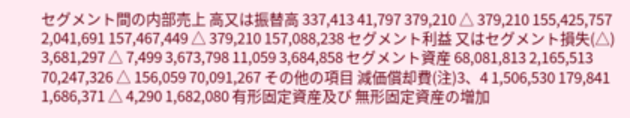セグメント間の内部売上 高又は振替高 337,413 41,797 379,210 △ 379,210 155,425,757 2,041,691 157,467,449 △ 379,210 157,088,238 セグメント利益 又はセグメント損失(△) 3,681,297 △ 7,499 3,673,798 11,059 3,684,858 セグメント資産 68,081,813 2,165,513 70,247,326 △ 156,059 70,091,267 その他の項目 減価償却費(注)3、4 1,506,530 179,841 1,686,371 △ 4,290 1,682,080 有形固定資産及び 無形固定資産の増加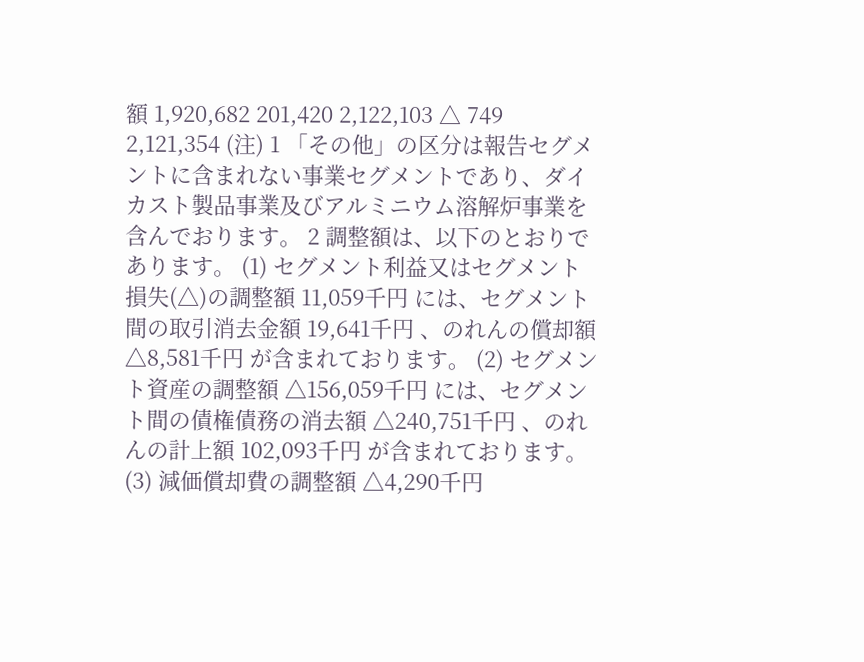額 1,920,682 201,420 2,122,103 △ 749 2,121,354 (注) 1 「その他」の区分は報告セグメントに含まれない事業セグメントであり、ダイカスト製品事業及びアルミニウム溶解炉事業を含んでおります。 2 調整額は、以下のとおりであります。 (1) セグメント利益又はセグメント損失(△)の調整額 11,059千円 には、セグメント間の取引消去金額 19,641千円 、のれんの償却額 △8,581千円 が含まれております。 (2) セグメント資産の調整額 △156,059千円 には、セグメント間の債権債務の消去額 △240,751千円 、のれんの計上額 102,093千円 が含まれております。 (3) 減価償却費の調整額 △4,290千円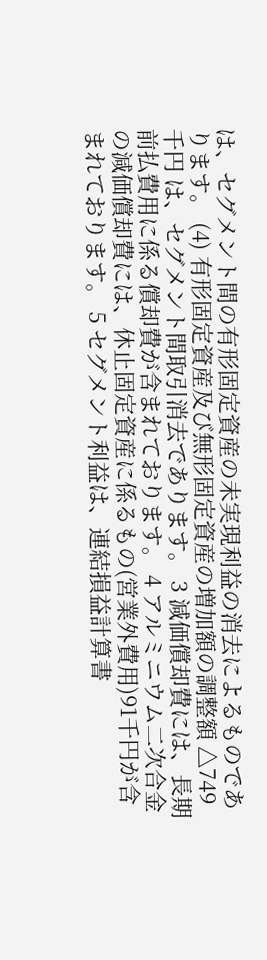は、セグメント間の有形固定資産の未実現利益の消去によるものであります。 (4) 有形固定資産及び無形固定資産の増加額の調整額 △749千円 は、セグメント間取引消去であります。 3 減価償却費には、長期前払費用に係る償却費が含まれております。 4 アルミニウム二次合金の減価償却費には、休止固定資産に係るもの(営業外費用)91千円が含まれております。 5 セグメント利益は、連結損益計算書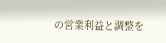の営業利益と調整を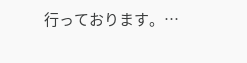行っております。…